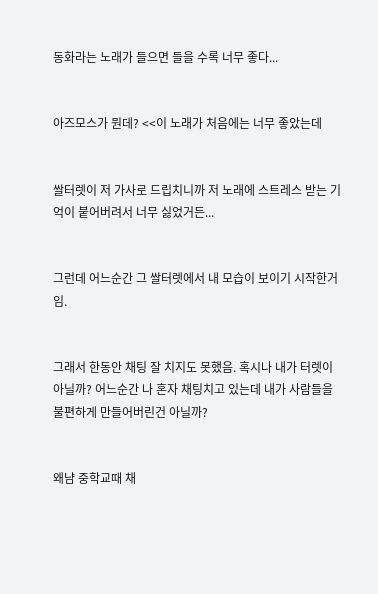동화라는 노래가 들으면 들을 수록 너무 좋다...


아즈모스가 뭔데? <<이 노래가 처음에는 너무 좋았는데


쌀터렛이 저 가사로 드립치니까 저 노래에 스트레스 받는 기억이 붙어버려서 너무 싫었거든...


그런데 어느순간 그 쌀터렛에서 내 모습이 보이기 시작한거임.


그래서 한동안 채팅 잘 치지도 못했음. 혹시나 내가 터렛이 아닐까? 어느순간 나 혼자 채팅치고 있는데 내가 사람들을 불편하게 만들어버린건 아닐까?


왜냠 중학교때 채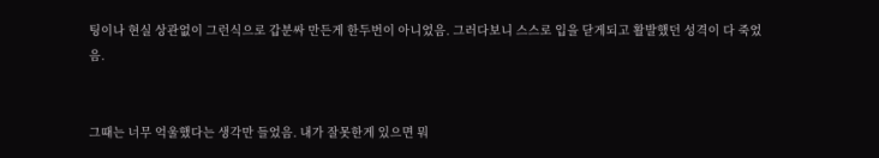팅이나 현실 상관없이 그런식으로 갑분싸 만든게 한두번이 아니었음. 그러다보니 스스로 입을 닫게되고 활발했던 성격이 다 죽었음.


그때는 너무 억울했다는 생각만 들었음. 내가 잘못한게 있으면 뭐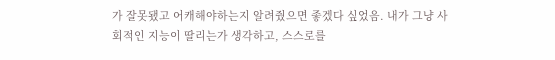가 잘못됐고 어캐해야하는지 알려줬으면 좋겠다 싶었음. 내가 그냥 사회적인 지능이 딸리는가 생각하고, 스스로를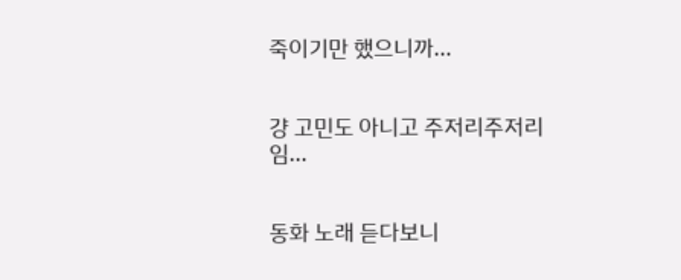죽이기만 했으니까...


걍 고민도 아니고 주저리주저리임...


동화 노래 듣다보니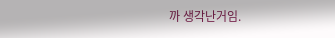까 생각난거임.